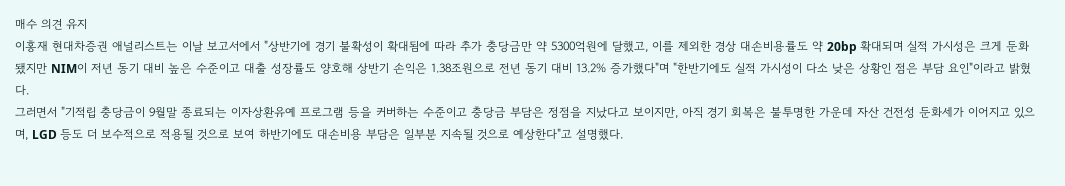매수 의견 유지
이홍재 현대차증권 애널리스트는 이날 보고서에서 "상반기에 경기 불확성이 확대됨에 따라 추가 충당금만 약 5300억원에 달했고, 이를 제외한 경상 대손비용률도 약 20bp 확대되며 실적 가시성은 크게 둔화됐지만 NIM이 저년 동기 대비 높은 수준이고 대출 성장률도 양호해 상반기 손익은 1.38조원으로 전년 동기 대비 13.2% 증가했다"며 "한반기에도 실적 가시성이 다소 낮은 상황인 점은 부담 요인"이라고 밝혔다.
그러면서 "기적립 충당금이 9월말 종료되는 이자상환유예 프로그램 등을 커버하는 수준이고 충당금 부담은 정점을 지났다고 보이지만, 아직 경기 회복은 불투명한 가운데 자산 건전성 둔화세가 이어지고 있으며, LGD 등도 더 보수적으로 적용될 것으로 보여 하반기에도 대손비용 부담은 일부분 지속될 것으로 예상한다"고 설명했다.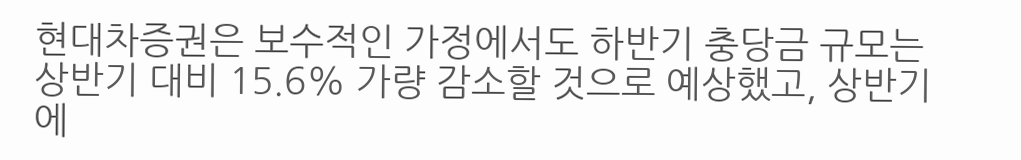현대차증권은 보수적인 가정에서도 하반기 충당금 규모는 상반기 대비 15.6% 가량 감소할 것으로 예상했고, 상반기에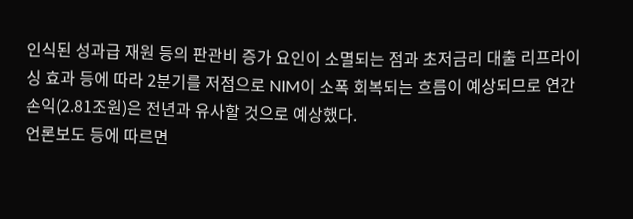인식된 성과급 재원 등의 판관비 증가 요인이 소멸되는 점과 초저금리 대출 리프라이싱 효과 등에 따라 2분기를 저점으로 NIM이 소폭 회복되는 흐름이 예상되므로 연간 손익(2.81조원)은 전년과 유사할 것으로 예상했다.
언론보도 등에 따르면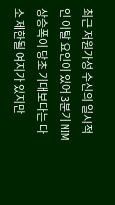최근 저원가성 수신의 일시적인 이탈 요인이 있어 3분기 NIM 상승폭이 당초 기대보다는 다소 제한될 여지가 있지만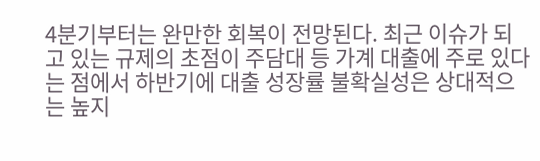4분기부터는 완만한 회복이 전망된다. 최근 이슈가 되고 있는 규제의 초점이 주담대 등 가계 대출에 주로 있다는 점에서 하반기에 대출 성장률 불확실성은 상대적으는 높지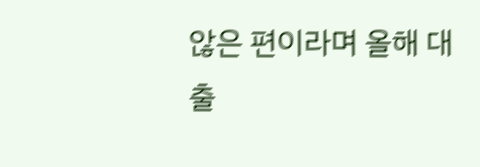않은 편이라며 올해 대출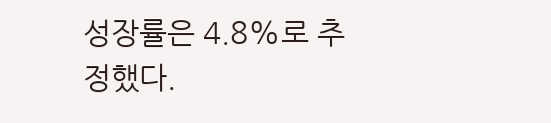성장률은 4.8%로 추정했다.